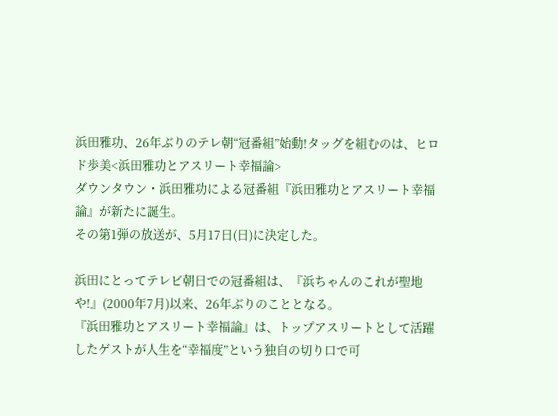浜田雅功、26年ぶりのテレ朝“冠番組”始動!タッグを組むのは、ヒロド歩美<浜田雅功とアスリート幸福論>
ダウンタウン・浜田雅功による冠番組『浜田雅功とアスリート幸福論』が新たに誕生。
その第1弾の放送が、5月17日(日)に決定した。

浜田にとってテレビ朝日での冠番組は、『浜ちゃんのこれが聖地や!』(2000年7月)以来、26年ぶりのこととなる。
『浜田雅功とアスリート幸福論』は、トップアスリートとして活躍したゲストが人生を“幸福度”という独自の切り口で可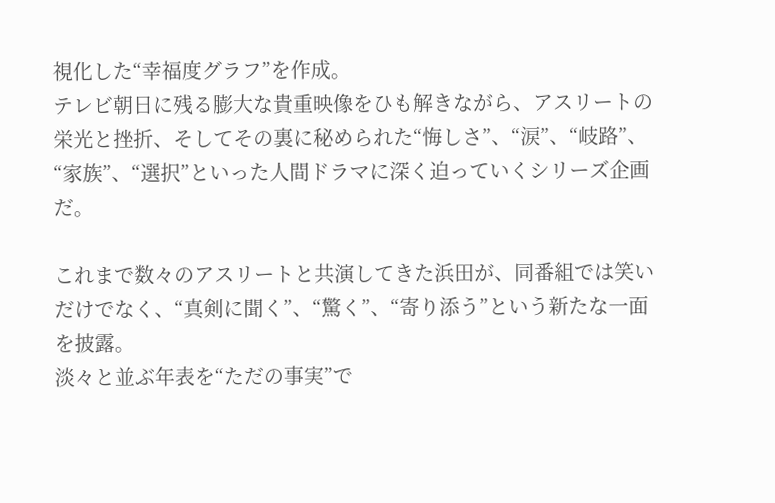視化した“幸福度グラフ”を作成。
テレビ朝日に残る膨大な貴重映像をひも解きながら、アスリートの栄光と挫折、そしてその裏に秘められた“悔しさ”、“涙”、“岐路”、“家族”、“選択”といった人間ドラマに深く迫っていくシリーズ企画だ。

これまで数々のアスリートと共演してきた浜田が、同番組では笑いだけでなく、“真剣に聞く”、“驚く”、“寄り添う”という新たな一面を披露。
淡々と並ぶ年表を“ただの事実”で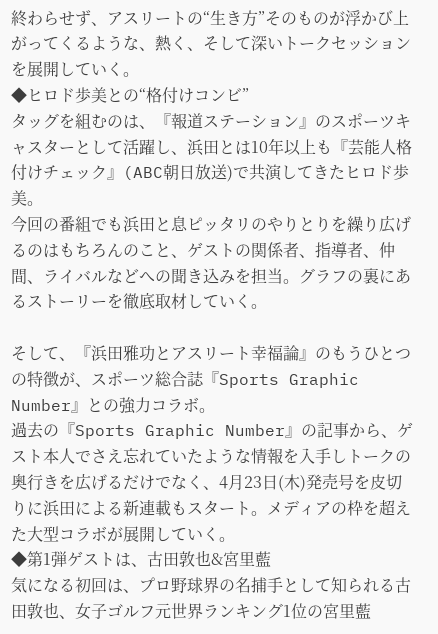終わらせず、アスリートの“生き方”そのものが浮かび上がってくるような、熱く、そして深いトークセッションを展開していく。
◆ヒロド歩美との“格付けコンビ”
タッグを組むのは、『報道ステーション』のスポーツキャスターとして活躍し、浜田とは10年以上も『芸能人格付けチェック』(ABC朝日放送)で共演してきたヒロド歩美。
今回の番組でも浜田と息ピッタリのやりとりを繰り広げるのはもちろんのこと、ゲストの関係者、指導者、仲間、ライバルなどへの聞き込みを担当。グラフの裏にあるストーリーを徹底取材していく。

そして、『浜田雅功とアスリート幸福論』のもうひとつの特徴が、スポーツ総合誌『Sports Graphic Number』との強力コラボ。
過去の『Sports Graphic Number』の記事から、ゲスト本人でさえ忘れていたような情報を入手しトークの奥行きを広げるだけでなく、4月23日(木)発売号を皮切りに浜田による新連載もスタート。メディアの枠を超えた大型コラボが展開していく。
◆第1弾ゲストは、古田敦也&宮里藍
気になる初回は、プロ野球界の名捕手として知られる古田敦也、女子ゴルフ元世界ランキング1位の宮里藍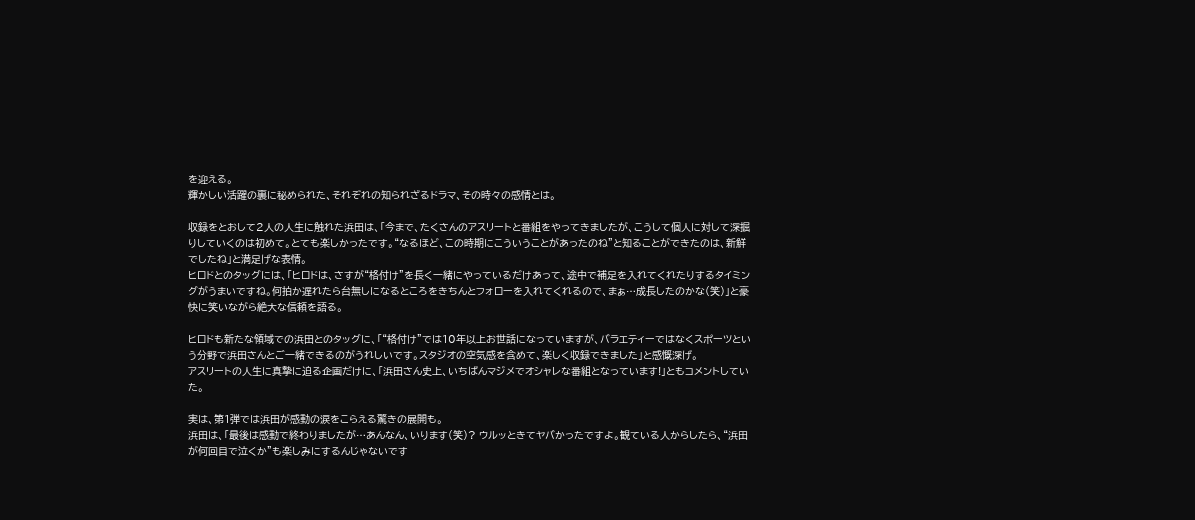を迎える。
輝かしい活躍の裏に秘められた、それぞれの知られざるドラマ、その時々の感情とは。

収録をとおして2人の人生に触れた浜田は、「今まで、たくさんのアスリートと番組をやってきましたが、こうして個人に対して深掘りしていくのは初めて。とても楽しかったです。“なるほど、この時期にこういうことがあったのね”と知ることができたのは、新鮮でしたね」と満足げな表情。
ヒロドとのタッグには、「ヒロドは、さすが“格付け”を長く一緒にやっているだけあって、途中で補足を入れてくれたりするタイミングがうまいですね。何拍か遅れたら台無しになるところをきちんとフォローを入れてくれるので、まぁ…成長したのかな(笑)」と豪快に笑いながら絶大な信頼を語る。

ヒロドも新たな領域での浜田とのタッグに、「“格付け”では10年以上お世話になっていますが、バラエティーではなくスポーツという分野で浜田さんとご一緒できるのがうれしいです。スタジオの空気感を含めて、楽しく収録できました」と感慨深げ。
アスリートの人生に真摯に迫る企画だけに、「浜田さん史上、いちばんマジメでオシャレな番組となっています!」ともコメントしていた。

実は、第1弾では浜田が感動の涙をこらえる驚きの展開も。
浜田は、「最後は感動で終わりましたが…あんなん、いります(笑)? ウルッときてヤバかったですよ。観ている人からしたら、“浜田が何回目で泣くか”も楽しみにするんじゃないです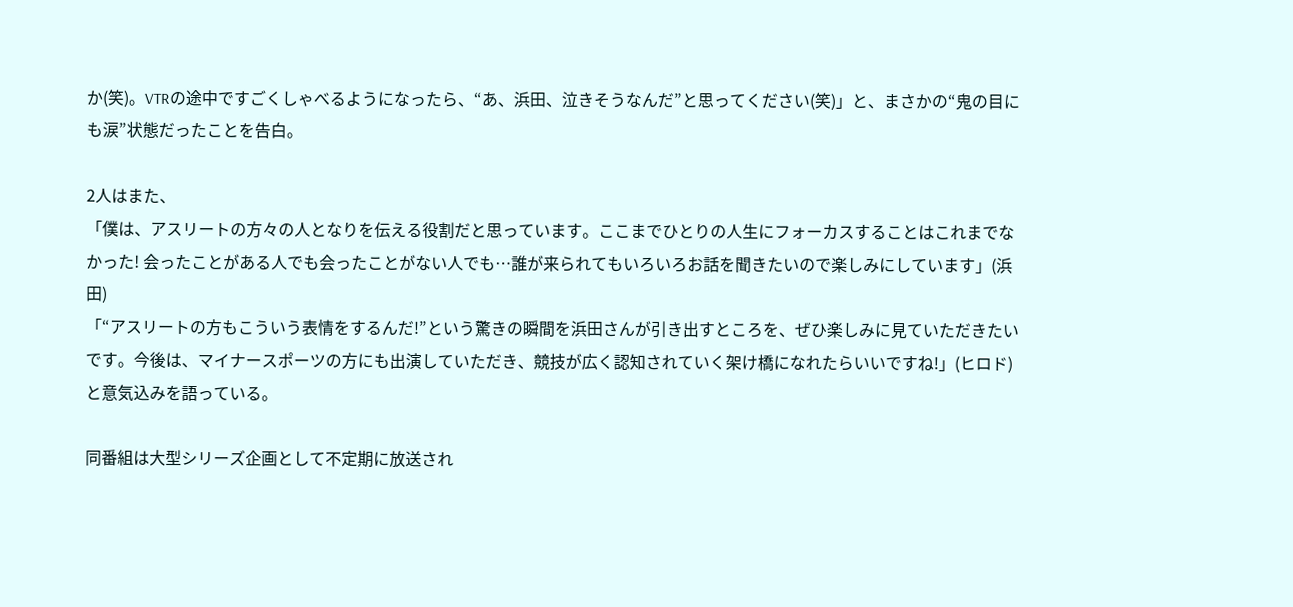か(笑)。VTRの途中ですごくしゃべるようになったら、“あ、浜田、泣きそうなんだ”と思ってください(笑)」と、まさかの“鬼の目にも涙”状態だったことを告白。

2人はまた、
「僕は、アスリートの方々の人となりを伝える役割だと思っています。ここまでひとりの人生にフォーカスすることはこれまでなかった! 会ったことがある人でも会ったことがない人でも…誰が来られてもいろいろお話を聞きたいので楽しみにしています」(浜田)
「“アスリートの方もこういう表情をするんだ!”という驚きの瞬間を浜田さんが引き出すところを、ぜひ楽しみに見ていただきたいです。今後は、マイナースポーツの方にも出演していただき、競技が広く認知されていく架け橋になれたらいいですね!」(ヒロド)
と意気込みを語っている。

同番組は大型シリーズ企画として不定期に放送され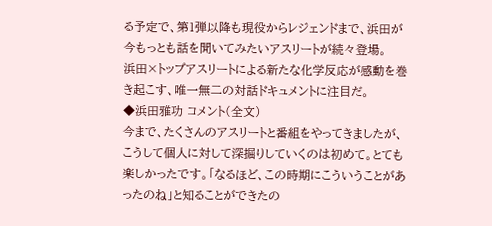る予定で、第1弾以降も現役からレジェンドまで、浜田が今もっとも話を聞いてみたいアスリートが続々登場。
浜田×トップアスリートによる新たな化学反応が感動を巻き起こす、唯一無二の対話ドキュメントに注目だ。
◆浜田雅功 コメント(全文)
今まで、たくさんのアスリートと番組をやってきましたが、こうして個人に対して深掘りしていくのは初めて。とても楽しかったです。「なるほど、この時期にこういうことがあったのね」と知ることができたの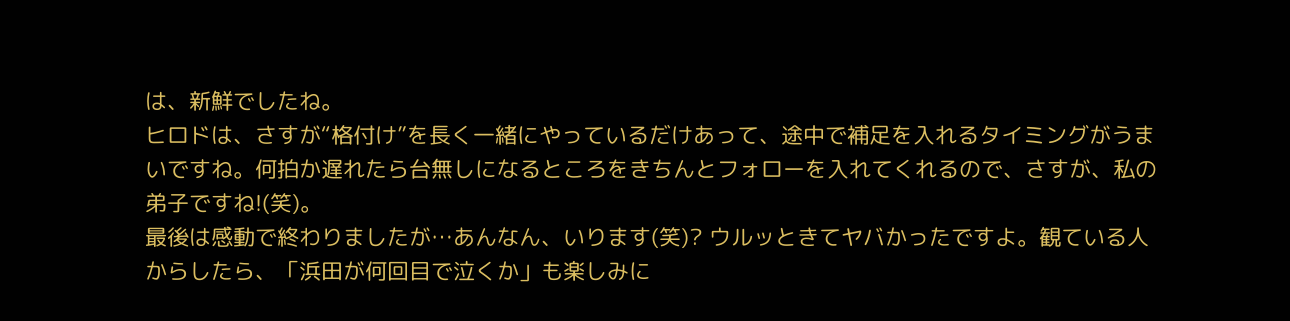は、新鮮でしたね。
ヒロドは、さすが“格付け”を長く一緒にやっているだけあって、途中で補足を入れるタイミングがうまいですね。何拍か遅れたら台無しになるところをきちんとフォローを入れてくれるので、さすが、私の弟子ですね!(笑)。
最後は感動で終わりましたが…あんなん、いります(笑)? ウルッときてヤバかったですよ。観ている人からしたら、「浜田が何回目で泣くか」も楽しみに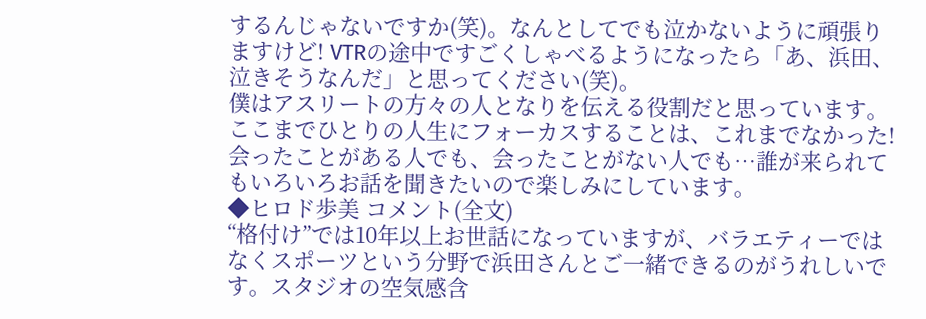するんじゃないですか(笑)。なんとしてでも泣かないように頑張りますけど! VTRの途中ですごくしゃべるようになったら「あ、浜田、泣きそうなんだ」と思ってください(笑)。
僕はアスリートの方々の人となりを伝える役割だと思っています。ここまでひとりの人生にフォーカスすることは、これまでなかった! 会ったことがある人でも、会ったことがない人でも…誰が来られてもいろいろお話を聞きたいので楽しみにしています。
◆ヒロド歩美 コメント(全文)
“格付け”では10年以上お世話になっていますが、バラエティーではなくスポーツという分野で浜田さんとご一緒できるのがうれしいです。スタジオの空気感含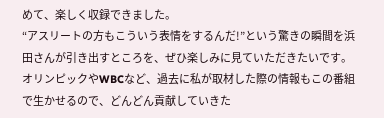めて、楽しく収録できました。
“アスリートの方もこういう表情をするんだ!”という驚きの瞬間を浜田さんが引き出すところを、ぜひ楽しみに見ていただきたいです。オリンピックやWBCなど、過去に私が取材した際の情報もこの番組で生かせるので、どんどん貢献していきた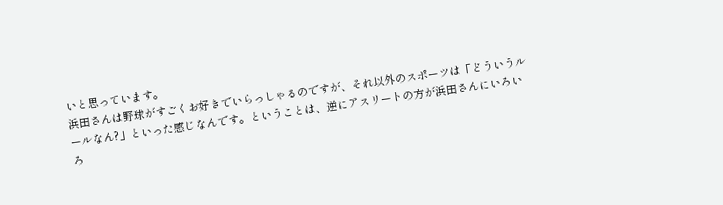いと思っています。
浜田さんは野球がすごくお好きでいらっしゃるのですが、それ以外のスポーツは「どういうルールなん?」といった感じなんです。ということは、逆にアスリートの方が浜田さんにいろいろ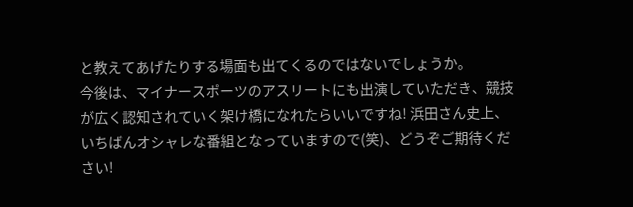と教えてあげたりする場面も出てくるのではないでしょうか。
今後は、マイナースポーツのアスリートにも出演していただき、競技が広く認知されていく架け橋になれたらいいですね! 浜田さん史上、いちばんオシャレな番組となっていますので(笑)、どうぞご期待ください!